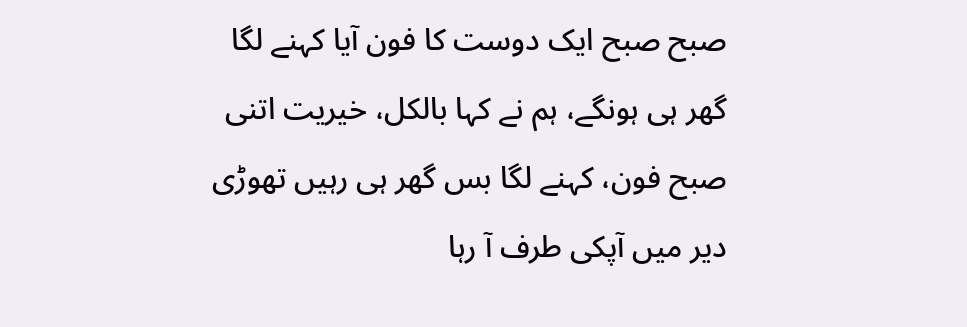صبح صبح ایک دوست کا فون آیا کہنے لگا گھر ہی ہونگے، ہم نے کہا بالکل، خیریت اتنی صبح فون، کہنے لگا بس گھر ہی رہیں تھوڑی دیر میں آپکی طرف آ رہا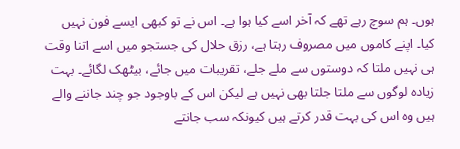ہوں۔ ہم سوچ رہے تھے کہ آخر اسے کیا ہوا ہے۔ اس نے تو کبھی ایسے فون نہیں کیا۔ اپنے کاموں میں مصروف رہتا ہے، رزق حلال کی جستجو میں اسے اتنا وقت ہی نہیں ملتا کہ دوستوں سے ملے جلے، تقریبات میں جائے، بیٹھک لگائے۔ بہت زیادہ لوگوں سے ملتا جلتا بھی نہیں ہے لیکن اس کے باوجود جو چند جاننے والے ہیں وہ اس کی بہت قدر کرتے ہیں کیونکہ سب جانتے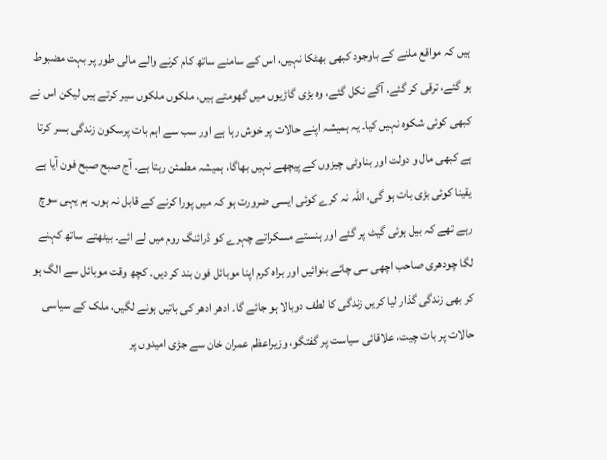ہیں کہ مواقع ملنے کے باوجود کبھی بھٹکا نہیں، اس کے سامنے ساتھ کام کرنے والے مالی طور پر بہت مضبوط ہو گئے، ترقی کر گئے، آگے نکل گئے، وہ بڑی گاڑیوں میں گھومتے ہیں، ملکوں ملکوں سیر کرتے ہیں لیکن اس نے کبھی کوئی شکوہ نہیں کیا۔ یہ ہمیشہ اپنے حالات پر خوش رہا ہے اور سب سے اہم بات پرسکون زندگی بسر کرتا ہے کبھی مال و دولت اور بناوٹی چیزوں کے پیچھے نہیں بھاگا، ہمیشہ مطمئن رہتا ہے۔ آج صبح صبح فون آیا ہے یقینا کوئی بڑی بات ہو گی، اللہ نہ کرے کوئی ایسی ضرورت ہو کہ میں پورا کرنے کے قابل نہ ہوں۔ ہم یہی سوچ رہے تھے کہ بیل ہوئی گیٹ پر گئے اور ہنستے مسکراتے چہرے کو ڈرائنگ روم میں لے ائے۔ بیٹھتے ساتھ کہنے لگا چودھری صاحب اچھی سی چائے بنوائیں اور براہ کرم اپنا موبائل فون بند کر دیں۔ کچھ وقت موبائل سے الگ ہو کر بھی زندگی گذار لیا کریں زندگی کا لطف دوبالا ہو جائے گا۔ ادھر ادھر کی باتیں ہونے لگیں، ملک کے سیاسی حالات پر بات چیت، علاقائی سیاست پر گفتگو، وزیراعظم عمران خان سے جڑی امیدوں پر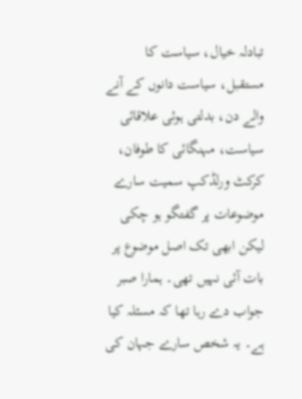تبادلہ خیال، سیاست کا مستقبل، سیاست دانوں کے آنے والے دن، بدلتی ہوئی علاقائی سیاست، مہنگائی کا طوفان، کرکٹ ورلڈکپ سمیت سارے موضوعات پر گفتگو ہو چکی لیکن ابھی تک اصل موضوع پر بات آئی نہیں تھی۔ ہمارا صبر جواب دے رہا تھا کہ مسئلہ کیا ہے۔ یہ شخص سارے جہان کی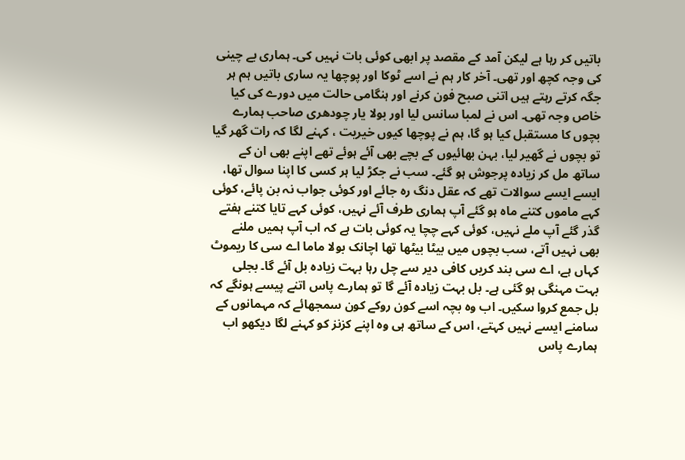باتیں کر رہا ہے لیکن آمد کے مقصد پر ابھی کوئی بات نہیں کی۔ ہماری بے چینی کی وجہ کچھ اور تھی۔ آخر کار ہم نے اسے ٹوکا اور پوچھا یہ ساری باتیں ہم ہر جگہ کرتے رہتے ہیں اتنی صبح فون کرنے اور ہنگامی حالت میں دورے کی کیا خاص وجہ تھی۔ اس نے لمبا سانس لیا اور بولا یار چودھری صاحب ہمارے بچوں کا مستقبل کیا ہو گا، ہم نے پوچھا کیوں خیریت ، کہنے لگا کہ رات گھر گیا تو بچوں نے گھیر لیا، بہن بھائیوں کے بچے بھی آئے ہوئے تھے اپنے بھی ان کے ساتھ مل کر زیادہ پرجوش ہو گئے۔ سب نے جکڑ لیا ہر کسی کا اپنا سوال تھا، ایسے ایسے سوالات تھے کہ عقل دنگ رہ جائے اور کوئی جواب نہ بن پائے، کوئی کہے ماموں کتنے ماہ ہو گئے آپ ہماری طرف آئے نہیں، کوئی کہے تایا کتنے ہفتے گذر گئے آپ ملے نہیں، کوئی کہے چچا یہ کوئی بات ہے کہ اب آپ ہمیں ملنے بھی نہیں آتے، سب بچوں میں بیٹا بیٹھا تھا اچانک بولا ماما اے سی کا ریموٹ کہاں ہے، اے سی بند کریں کافی دیر سے چل رہا بہت زیادہ بل آئے گا۔ بجلی بہت مہنگی ہو گئی ہے۔ بل بہت زیادہ آئے گا تو ہمارے پاس اتنے پیسے ہونگے کہ بل جمع کروا سکیں۔ اب وہ بچہ اسے کون روکے کون سمجھائے کہ مہمانوں کے سامنے ایسے نہیں کہتے، اس کے ساتھ ہی وہ اپنے کزنز کو کہنے لگا دیکھو اب ہمارے پاس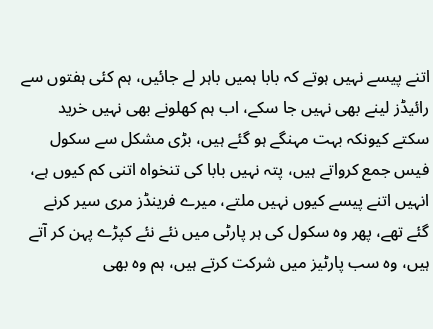اتنے پیسے نہیں ہوتے کہ بابا ہمیں باہر لے جائیں، ہم کئی ہفتوں سے رائیڈز لینے بھی نہیں جا سکے، اب ہم کھلونے بھی نہیں خرید سکتے کیونکہ بہت مہنگے ہو گئے ہیں، بڑی مشکل سے سکول فیس جمع کرواتے ہیں، پتہ نہیں بابا کی تنخواہ اتنی کم کیوں ہے، انہیں اتنے پیسے کیوں نہیں ملتے، میرے فرینڈز مری سیر کرنے گئے تھے، پھر وہ سکول کی ہر پارٹی میں نئے نئے کپڑے پہن کر آتے ہیں، وہ سب پارٹیز میں شرکت کرتے ہیں، ہم وہ بھی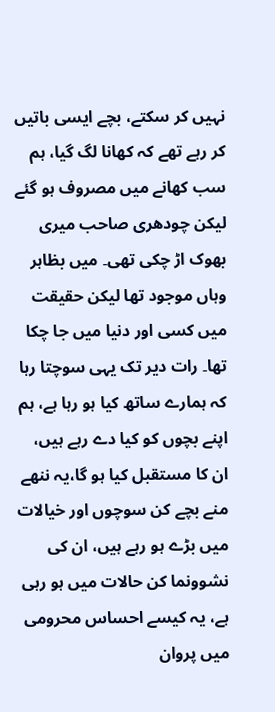نہیں کر سکتے، بچے ایسی باتیں کر رہے تھے کہ کھانا لگ گیا، ہم سب کھانے میں مصروف ہو گئے لیکن چودھری صاحب میری بھوک اڑ چکی تھی۔ میں بظاہر وہاں موجود تھا لیکن حقیقت میں کسی اور دنیا میں جا چکا تھا۔ رات دیر تک یہی سوچتا رہا کہ ہمارے ساتھ کیا ہو رہا ہے، ہم اپنے بچوں کو کیا دے رہے ہیں، ان کا مستقبل کیا ہو گا،یہ ننھے منے بچے کن سوچوں اور خیالات میں بڑے ہو رہے ہیں، ان کی نشوونما کن حالات میں ہو رہی ہے، یہ کیسے احساس محرومی میں پروان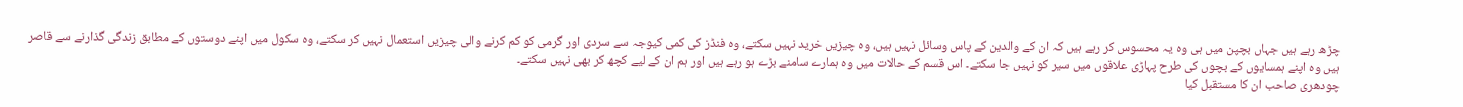چڑھ رہے ہیں جہاں بچپن میں ہی وہ یہ محسوس کر رہے ہیں کہ ان کے والدین کے پاس وسائل نہیں ہیں، وہ چیزیں خرید نہیں سکتے، وہ فنڈز کی کمی کیوجہ سے سردی اور گرمی کو کم کرنے والی چیزیں استعمال نہیں کر سکتے، وہ سکول میں اپنے دوستوں کے مطابق زندگی گذارنے سے قاصر ہیں وہ اپنے ہمسایوں کے بچوں کی طرح پہاڑی علاقوں میں سیر کو نہیں جا سکتے۔ اس قسم کے حالات میں وہ ہمارے سامنے بڑے ہو رہے ہیں اور ہم ان کے لیے کچھ کر بھی نہیں سکتے۔
چودھری صاحب ان کا مستقبل کیا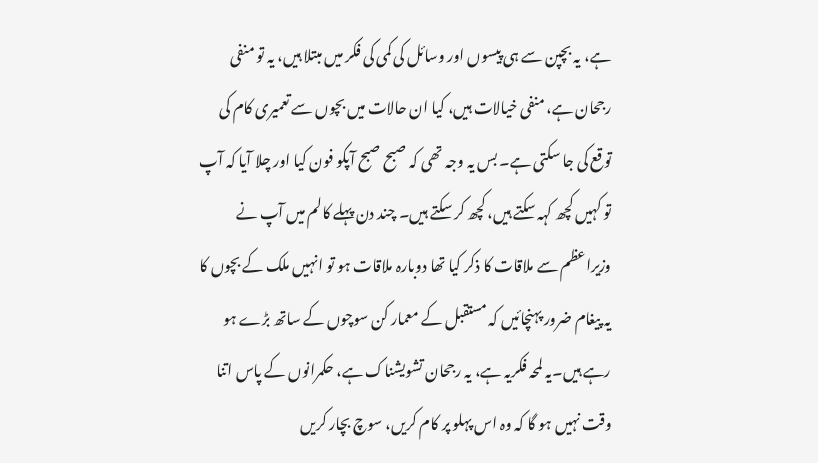ہے، یہ بچپن سے ہی پیسوں اور وسائل کی کمی کی فکر میں مبتلا ہیں، یہ تو منفی رجحان ہے، منفی خیالات ہیں، کیا ان حالات میں بچوں سے تعمیری کام کی توقع کی جا سکتی ہے۔ بس یہ وجہ تھی کہ صبح صبح آپکو فون کیا اور چلا آیا کہ آپ تو کہیں کچھ کہہ سکتے ہیں، کچھ کر سکتے ہیں۔ چند دن پہلے کالم میں آپ نے وزیراعظم سے ملاقات کا ذکر کیا تھا دوبارہ ملاقات ہو تو انہیں ملک کے بچوں کا یہ پیغام ضرور پہنچائیں کہ مستقبل کے معمار کن سوچوں کے ساتھ بڑے ہو رہے ہیں۔یہ لمحہ فکریہ ہے، یہ رجحان تشویشناک ہے، حکمرانوں کے پاس اتنا وقت نہیں ہو گا کہ وہ اس پہلو پر کام کریں، سوچ بچار کریں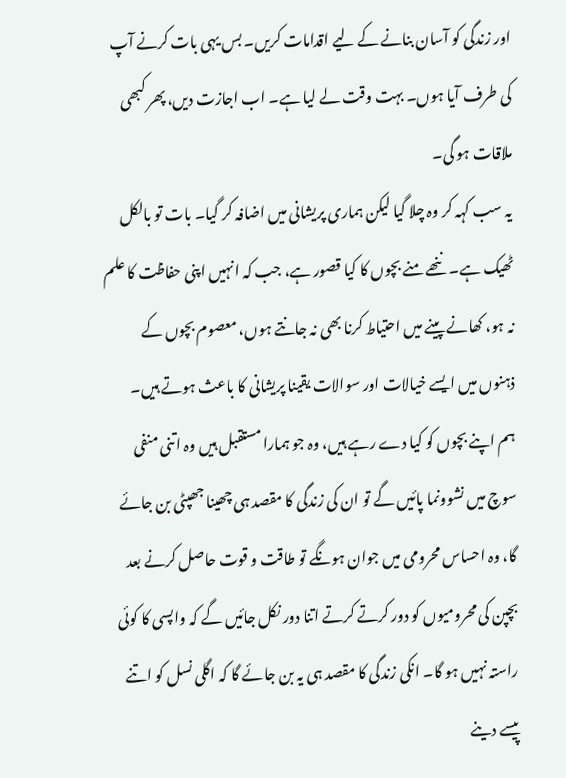اور زندگی کو آسان بنانے کے لیے اقدامات کریں۔ بس یہی بات کرنے آپ کی طرف آیا ہوں۔ بہت وقت لے لیا ہے۔ اب اجازت دیں، پھر کبھی ملاقات ہو گی۔
یہ سب کہہ کر وہ چلا گیا لیکن ہماری پریشانی میں اضافہ کر گیا۔ بات تو بالکل ٹھیک ہے۔ ننھے منے بچوں کا کیا قصور ہے، جب کہ انہیں اپنی حفاظت کا علم نہ ہو، کھانے پینے میں احتیاط کرنا بھی نہ جانتے ہوں، معصوم بچوں کے ذہنوں میں ایسے خیالات اور سوالات یقینا پریشانی کا باعث ہوتے ہیں۔
ہم اپنے بچوں کو کیا دے رہے ہیں، وہ جو ہمارا مستقبل ہیں وہ اتنی منفی سوچ میں نشوونما پائیں گے تو ان کی زندگی کا مقصد ہی چھینا جھپٹی بن جائے گا، وہ احساس محرومی میں جوان ہونگے تو طاقت و قوت حاصل کرنے بعد بچپن کی محرومیوں کو دور کرتے کرتے اتنا دور نکل جائیں گے کہ واپسی کا کوئی راستہ نہیں ہو گا۔ انکی زندگی کا مقصد ہی یہ بن جائے گا کہ اگلی نسل کو اتنے پیسے دینے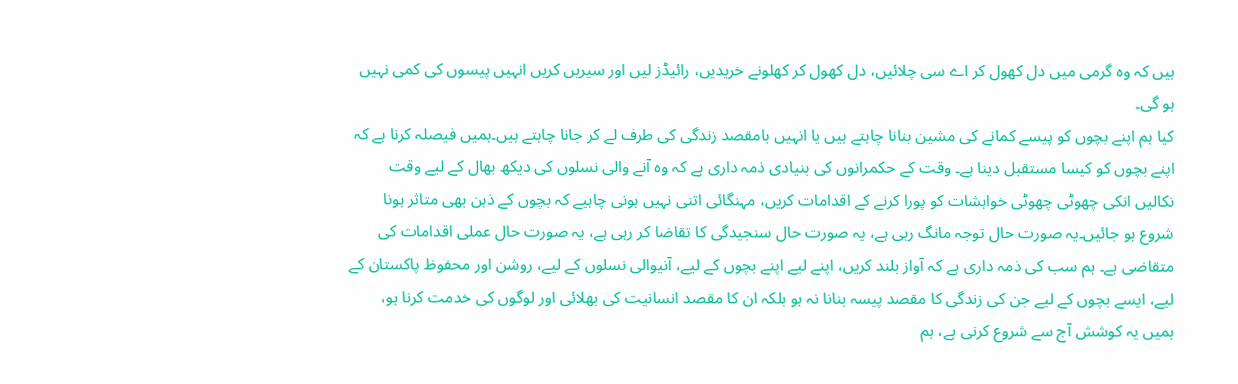ہیں کہ وہ گرمی میں دل کھول کر اے سی چلائیں، دل کھول کر کھلونے خریدیں، رائیڈز لیں اور سیریں کریں انہیں پیسوں کی کمی نہیں ہو گی۔
کیا ہم اپنے بچوں کو پیسے کمانے کی مشین بنانا چاہتے ہیں یا انہیں بامقصد زندگی کی طرف لے کر جانا چاہتے ہیں۔ہمیں فیصلہ کرنا ہے کہ اپنے بچوں کو کیسا مستقبل دینا ہے۔ وقت کے حکمرانوں کی بنیادی ذمہ داری ہے کہ وہ آنے والی نسلوں کی دیکھ بھال کے لیے وقت نکالیں انکی چھوٹی چھوٹی خواہشات کو پورا کرنے کے اقدامات کریں، مہنگائی اتنی نہیں ہونی چاہیے کہ بچوں کے ذہن بھی متاثر ہونا شروع ہو جائیں۔یہ صورت حال توجہ مانگ رہی ہے، یہ صورت حال سنجیدگی کا تقاضا کر رہی ہے، یہ صورت حال عملی اقدامات کی متقاضی ہے۔ ہم سب کی ذمہ داری ہے کہ آواز بلند کریں، اپنے لیے اپنے بچوں کے لیے، آنیوالی نسلوں کے لیے، روشن اور محفوظ پاکستان کے لیے، ایسے بچوں کے لیے جن کی زندگی کا مقصد پیسہ بنانا نہ ہو بلکہ ان کا مقصد انسانیت کی بھلائی اور لوگوں کی خدمت کرنا ہو، ہمیں یہ کوشش آج سے شروع کرنی ہے، ہم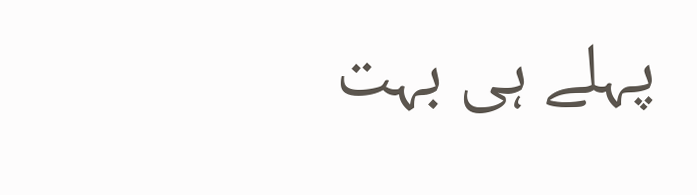پہلے ہی بہت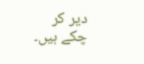دیر کر چکے ہیں۔